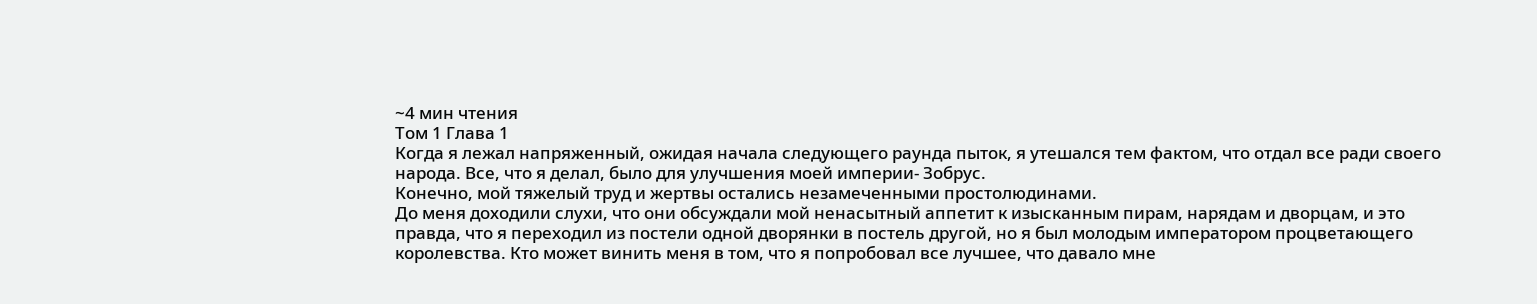~4 мин чтения
Том 1 Глава 1
Когда я лежал напряженный, ожидая начала следующего раунда пыток, я утешался тем фактом, что отдал все ради своего народа. Все, что я делал, было для улучшения моей империи- Зобрус.
Конечно, мой тяжелый труд и жертвы остались незамеченными простолюдинами.
До меня доходили слухи, что они обсуждали мой ненасытный аппетит к изысканным пирам, нарядам и дворцам, и это правда, что я переходил из постели одной дворянки в постель другой, но я был молодым императором процветающего королевства. Кто может винить меня в том, что я попробовал все лучшее, что давало мне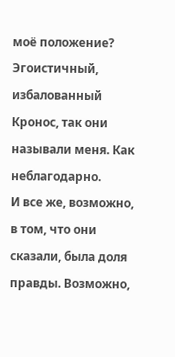моё положение?
Эгоистичный, избалованный Кронос, так они называли меня. Как неблагодарно.
И все же, возможно, в том, что они сказали, была доля правды. Возможно,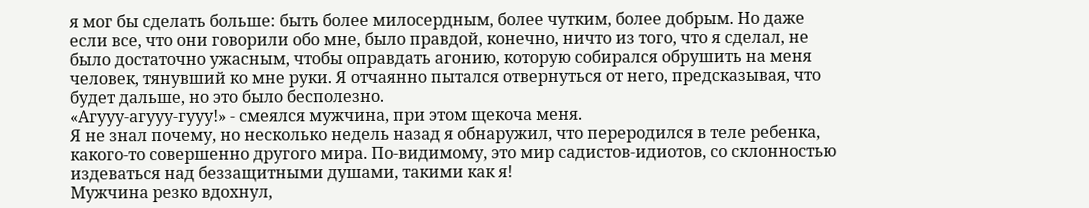я мог бы сделать больше: быть более милосердным, более чутким, более добрым. Но даже если все, что они говорили обо мне, было правдой, конечно, ничто из того, что я сделал, не было достаточно ужасным, чтобы оправдать агонию, которую собирался обрушить на меня человек, тянувший ко мне руки. Я отчаянно пытался отвернуться от него, предсказывая, что будет дальше, но это было бесполезно.
«Агууу-агууу-гууу!» - смеялся мужчина, при этом щекоча меня.
Я не знал почему, но несколько недель назад я обнаружил, что переродился в теле ребенка, какого-то совершенно другого мира. По-видимому, это мир садистов-идиотов, со склонностью издеваться над беззащитными душами, такими как я!
Мужчина резко вдохнул,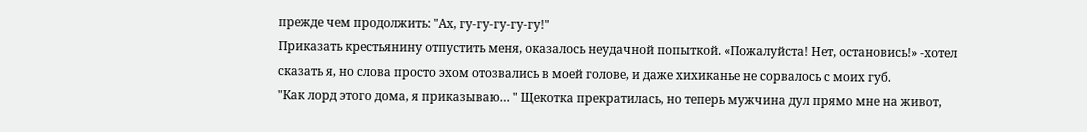прежде чем продолжить: "Ах, гу-гу-гу-гу-гу!"
Приказать крестьянину отпустить меня, оказалось неудачной попыткой. «Пожалуйста! Нет, остановись!» -хотел сказать я, но слова просто эхом отозвались в моей голове, и даже хихиканье не сорвалось с моих губ.
"Как лорд этого дома, я приказываю… " Щекотка прекратилась, но теперь мужчина дул прямо мне на живот,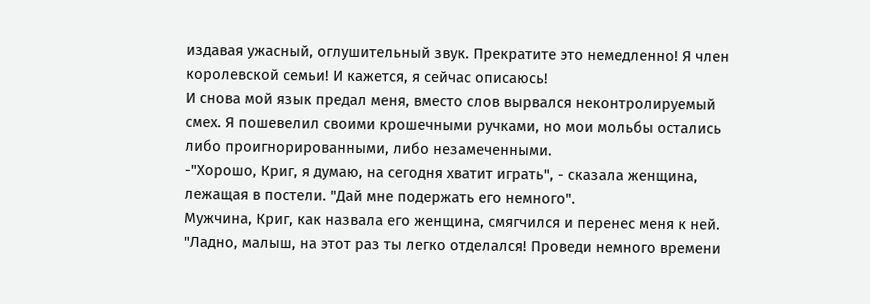издавая ужасный, оглушительный звук. Прекратите это немедленно! Я член королевской семьи! И кажется, я сейчас описаюсь!
И снова мой язык предал меня, вместо слов вырвался неконтролируемый смех. Я пошевелил своими крошечными ручками, но мои мольбы остались либо проигнорированными, либо незамеченными.
-"Хорошо, Криг, я думаю, на сегодня хватит играть", - сказала женщина, лежащая в постели. "Дай мне подержать его немного".
Мужчина, Криг, как назвала его женщина, смягчился и перенес меня к ней. "Ладно, малыш, на этот раз ты легко отделался! Проведи немного времени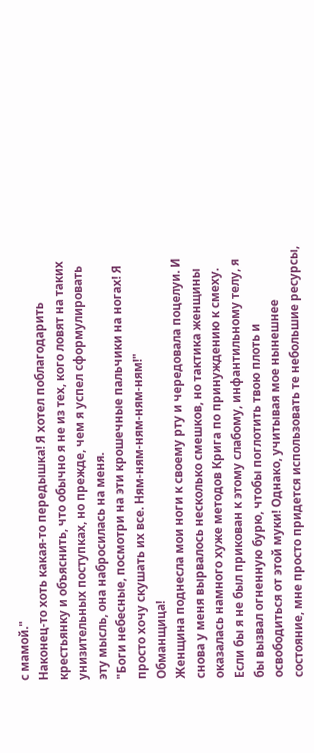с мамой."
Наконец-то хоть какая-то передышка! Я хотел поблагодарить крестьянку и объяснить, что обычно я не из тех, кого ловят на таких унизительных поступках, но прежде, чем я успел сформулировать эту мысль, она набросилась на меня.
"Боги небесные, посмотри на эти крошечные пальчики на ногах! Я просто хочу скушать их все. Ням-ням-ням-ням-ням!"
Обманщица!
Женщина поднесла мои ноги к своему рту и чередовала поцелуи. И снова у меня вырвалось несколько смешков, но тактика женщины оказалась намного хуже методов Крига по принуждению к смеху.
Если бы я не был прикован к этому слабому, инфантильному телу, я бы вызвал огненную бурю, чтобы поглотить твою плоть и освободиться от этой муки! Однако, учитывая мое нынешнее состояние, мне просто придется использовать те небольшие ресурсы,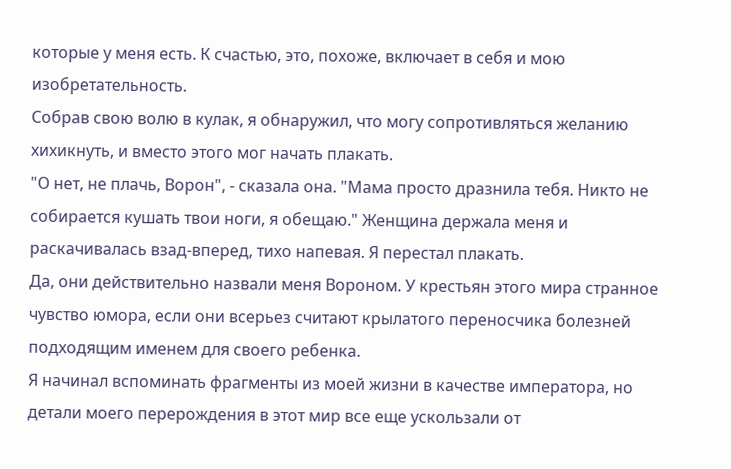которые у меня есть. К счастью, это, похоже, включает в себя и мою изобретательность.
Собрав свою волю в кулак, я обнаружил, что могу сопротивляться желанию хихикнуть, и вместо этого мог начать плакать.
"О нет, не плачь, Ворон", - сказала она. "Мама просто дразнила тебя. Никто не собирается кушать твои ноги, я обещаю." Женщина держала меня и раскачивалась взад-вперед, тихо напевая. Я перестал плакать.
Да, они действительно назвали меня Вороном. У крестьян этого мира странное чувство юмора, если они всерьез считают крылатого переносчика болезней подходящим именем для своего ребенка.
Я начинал вспоминать фрагменты из моей жизни в качестве императора, но детали моего перерождения в этот мир все еще ускользали от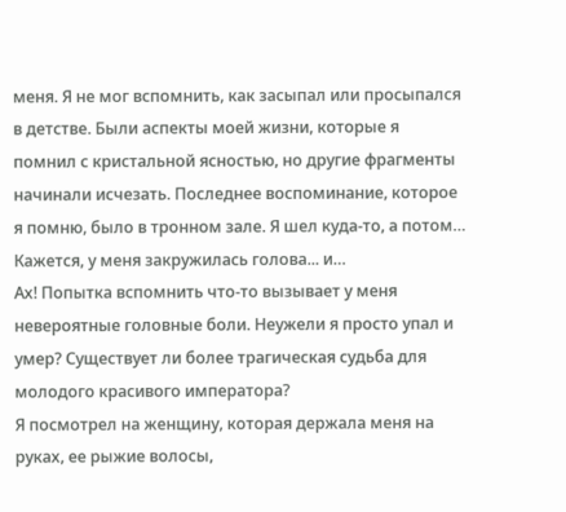меня. Я не мог вспомнить, как засыпал или просыпался в детстве. Были аспекты моей жизни, которые я помнил с кристальной ясностью, но другие фрагменты начинали исчезать. Последнее воспоминание, которое я помню, было в тронном зале. Я шел куда-то, а потом… Кажется, у меня закружилась голова... и…
Ах! Попытка вспомнить что-то вызывает у меня невероятные головные боли. Неужели я просто упал и умер? Существует ли более трагическая судьба для молодого красивого императора?
Я посмотрел на женщину, которая держала меня на руках, ее рыжие волосы,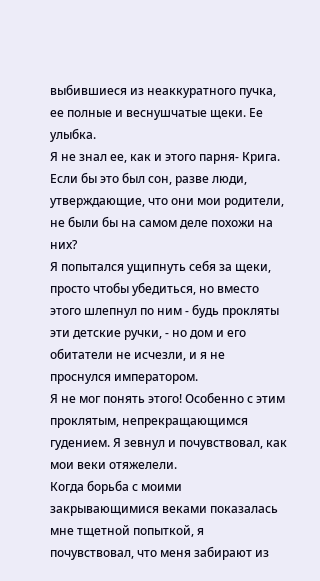выбившиеся из неаккуратного пучка, ее полные и веснушчатые щеки. Ее улыбка.
Я не знал ее, как и этого парня- Крига.
Если бы это был сон, разве люди, утверждающие, что они мои родители, не были бы на самом деле похожи на них?
Я попытался ущипнуть себя за щеки, просто чтобы убедиться, но вместо этого шлепнул по ним - будь прокляты эти детские ручки, - но дом и его обитатели не исчезли, и я не проснулся императором.
Я не мог понять этого! Особенно с этим проклятым, непрекращающимся гудением. Я зевнул и почувствовал, как мои веки отяжелели.
Когда борьба с моими закрывающимися веками показалась мне тщетной попыткой, я почувствовал, что меня забирают из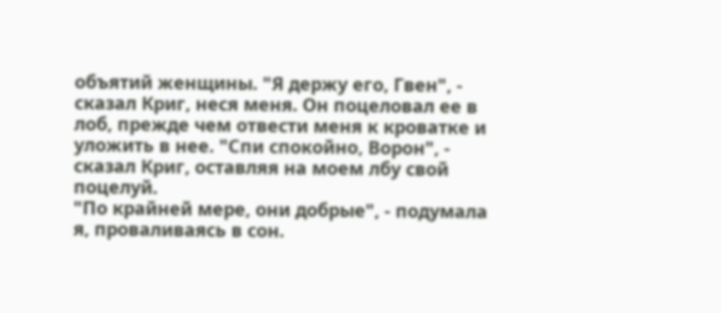объятий женщины. "Я держу его, Гвен", - сказал Криг, неся меня. Он поцеловал ее в лоб, прежде чем отвести меня к кроватке и уложить в нее. "Спи спокойно, Ворон", - сказал Криг, оставляя на моем лбу свой поцелуй.
"По крайней мере, они добрые", - подумала я, проваливаясь в сон.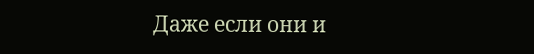Даже если они и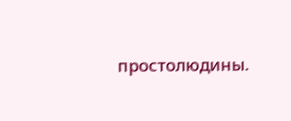простолюдины.